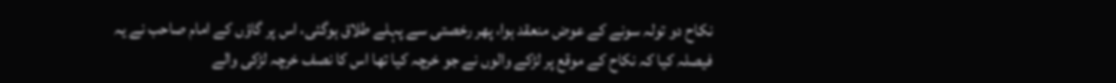نکاح دو تولہ سونے کے عوض منعقد ہوا، پھر رخصتی سے پہلے طلاق ہوگئی، اس پر گاؤں کے امام صاحب نے یہ فیصلہ کیا کہ نکاح کے موقع پر لڑکے والوں نے جو خرچہ کیا تھا اس کا نصف خرچہ لڑکی والے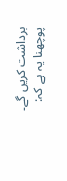برداشت کریں گے۔
پوچھنا یہ ہے کہ: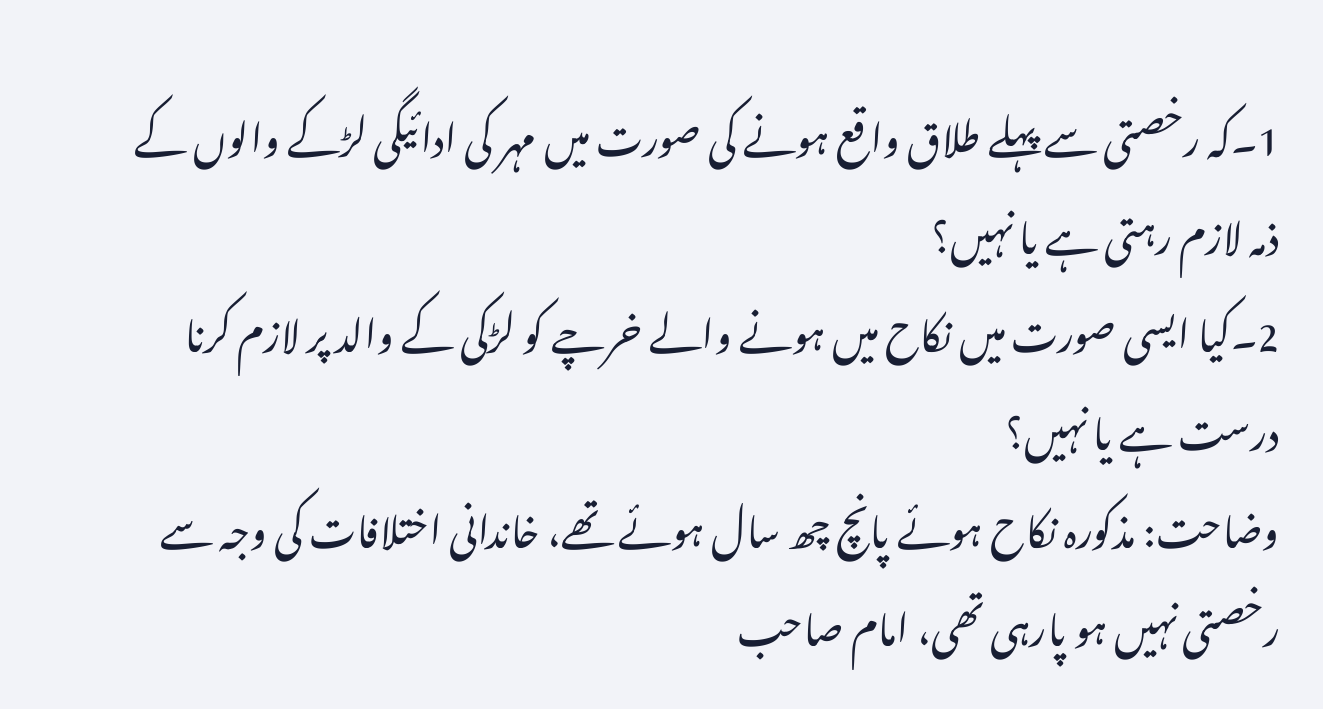1۔کہ رخصتی سے پہلے طلاق واقع ہونے کی صورت میں مہر کی ادائیگی لڑکے والوں کے ذمہ لازم رہتی ہے یا نہیں؟
2۔کیا ایسی صورت میں نکاح میں ہونے والے خرچے کو لڑکی کے والد پر لازم کرنا درست ہے یا نہیں؟
وضاحت: مذکورہ نکاح ہوئے پانچ چھ سال ہوئے تھے، خاندانی اختلافات کی وجہ سے رخصتی نہیں ہو پارہی تھی، امام صاحب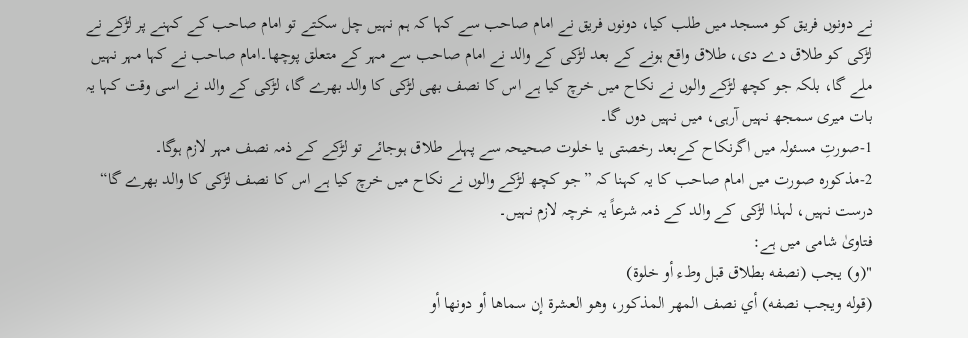نے دونوں فریق کو مسجد میں طلب کیا، دونوں فریق نے امام صاحب سے کہا کہ ہم نہیں چل سکتے تو امام صاحب کے کہنے پر لڑکے نے لڑکی کو طلاق دے دی، طلاق واقع ہونے کے بعد لڑکی کے والد نے امام صاحب سے مہر کے متعلق پوچھا۔امام صاحب نے کہا مہر نہیں ملے گا، بلکہ جو کچھ لڑکے والوں نے نکاح میں خرچ کیا ہے اس کا نصف بھی لڑکی کا والد بھرے گا، لڑکی کے والد نے اسی وقت کہا یہ بات میری سمجھ نہیں آرہی، میں نہیں دوں گا۔
1-صورتِ مسئولہ میں اگرنکاح کےبعد رخصتی یا خلوت صحیحہ سے پہلے طلاق ہوجائے تو لڑکے کے ذمہ نصف مہر لازم ہوگا۔
2-مذکورہ صورت میں امام صاحب کا یہ کہنا کہ ”جو کچھ لڑکے والوں نے نکاح میں خرچ کیا ہے اس کا نصف لڑکی کا والد بھرے گا“ درست نہیں، لہذا لڑکی کے والد کے ذمہ شرعاً یہ خرچہ لازم نہیں۔
فتاویٰ شامی میں ہے:
"(و) يجب (نصفه بطلاق قبل وطء أو خلوة)
(قوله ويجب نصفه) أي نصف المهر المذكور، وهو العشرة إن سماها أو دونها أو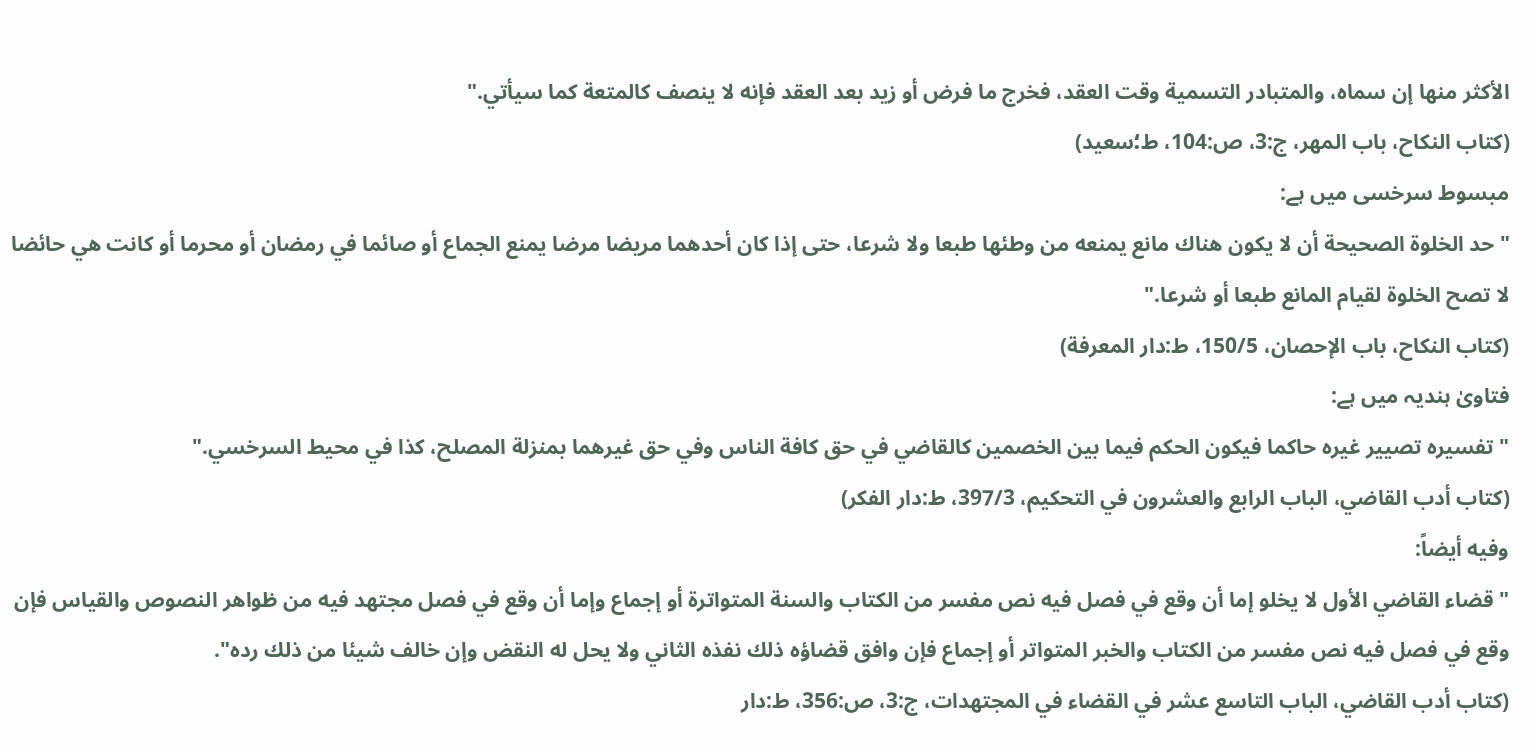الأكثر منها إن سماه، والمتبادر التسمية وقت العقد، فخرج ما فرض أو زيد بعد العقد فإنه لا ينصف كالمتعة كما سيأتي."
(کتاب النکاح، باب المھر، ج:3، ص:104، ط؛سعید)
مبسوط سرخسی میں ہے:
"حد الخلوة الصحيحة أن لا يكون هناك مانع يمنعه من وطئها طبعا ولا شرعا، حتى إذا كان أحدهما مريضا مرضا يمنع الجماع أو صائما في رمضان أو محرما أو كانت هي حائضا لا تصح الخلوة لقيام المانع طبعا أو شرعا."
(کتاب النکاح، باب الإحصان، 150/5، ط:دار المعرفة)
فتاویٰ ہندیہ میں ہے:
"تفسيره تصيير غيره حاكما فيكون الحكم فيما بين الخصمين كالقاضي في حق كافة الناس وفي حق غيرهما بمنزلة المصلح، كذا في محيط السرخسي."
(كتاب أدب القاضي، الباب الرابع والعشرون في التحكيم، 397/3، ط:دار الفکر)
وفیه أیضاً:
"قضاء القاضي الأول لا يخلو إما أن وقع في فصل فيه نص مفسر من الكتاب والسنة المتواترة أو إجماع وإما أن وقع في فصل مجتهد فيه من ظواهر النصوص والقياس فإن وقع في فصل فيه نص مفسر من الكتاب والخبر المتواتر أو إجماع فإن وافق قضاؤه ذلك نفذه الثاني ولا يحل له النقض وإن خالف شيئا من ذلك رده".
(كتاب أدب القاضي، الباب التاسع عشر في القضاء في المجتهدات، ج:3، ص:356، ط:دار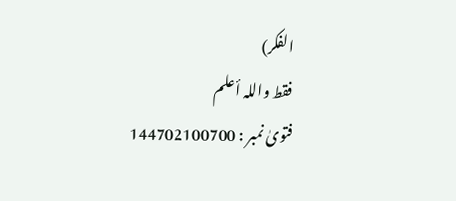الفکر)
فقط واللہ أعلم
فتویٰ نمبر : 144702100700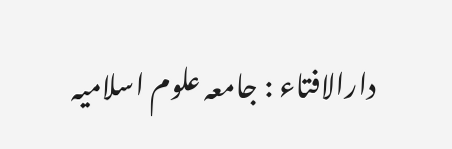دارالافتاء : جامعہ علوم اسلامیہ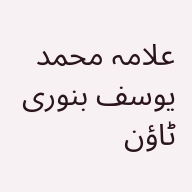علامہ محمد یوسف بنوری ٹاؤن